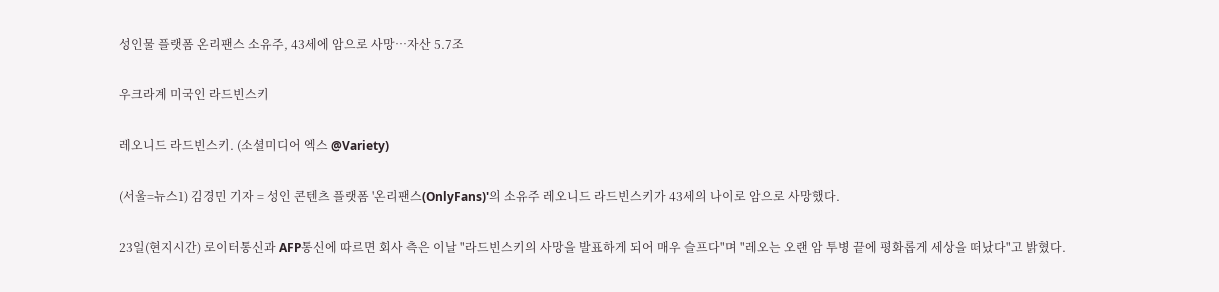성인물 플랫폼 온리팬스 소유주, 43세에 암으로 사망…자산 5.7조

우크라계 미국인 라드빈스키

레오니드 라드빈스키. (소셜미디어 엑스 @Variety)

(서울=뉴스1) 김경민 기자 = 성인 콘텐츠 플랫폼 '온리팬스(OnlyFans)'의 소유주 레오니드 라드빈스키가 43세의 나이로 암으로 사망했다.

23일(현지시간) 로이터통신과 AFP통신에 따르면 회사 측은 이날 "라드빈스키의 사망을 발표하게 되어 매우 슬프다"며 "레오는 오랜 암 투병 끝에 평화롭게 세상을 떠났다"고 밝혔다.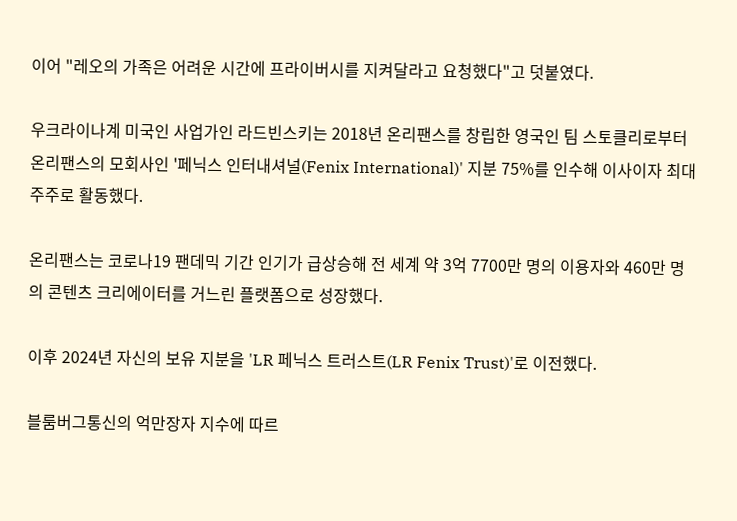이어 "레오의 가족은 어려운 시간에 프라이버시를 지켜달라고 요청했다"고 덧붙였다.

우크라이나계 미국인 사업가인 라드빈스키는 2018년 온리팬스를 창립한 영국인 팀 스토클리로부터 온리팬스의 모회사인 '페닉스 인터내셔널(Fenix International)' 지분 75%를 인수해 이사이자 최대주주로 활동했다.

온리팬스는 코로나19 팬데믹 기간 인기가 급상승해 전 세계 약 3억 7700만 명의 이용자와 460만 명의 콘텐츠 크리에이터를 거느린 플랫폼으로 성장했다.

이후 2024년 자신의 보유 지분을 'LR 페닉스 트러스트(LR Fenix Trust)'로 이전했다.

블룸버그통신의 억만장자 지수에 따르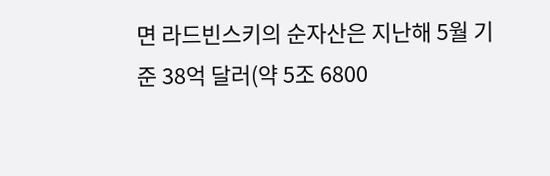면 라드빈스키의 순자산은 지난해 5월 기준 38억 달러(약 5조 6800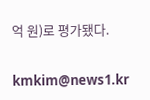억 원)로 평가됐다.

kmkim@news1.kr